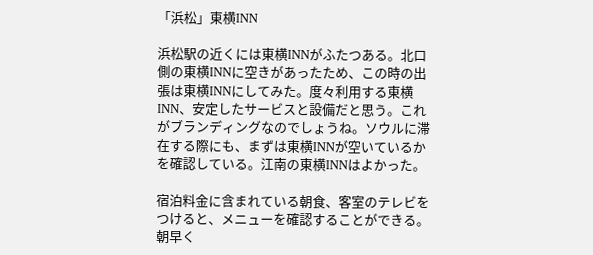「浜松」東横INN

浜松駅の近くには東横INNがふたつある。北口側の東横INNに空きがあったため、この時の出張は東横INNにしてみた。度々利用する東横INN、安定したサービスと設備だと思う。これがブランディングなのでしょうね。ソウルに滞在する際にも、まずは東横INNが空いているかを確認している。江南の東横INNはよかった。

宿泊料金に含まれている朝食、客室のテレビをつけると、メニューを確認することができる。朝早く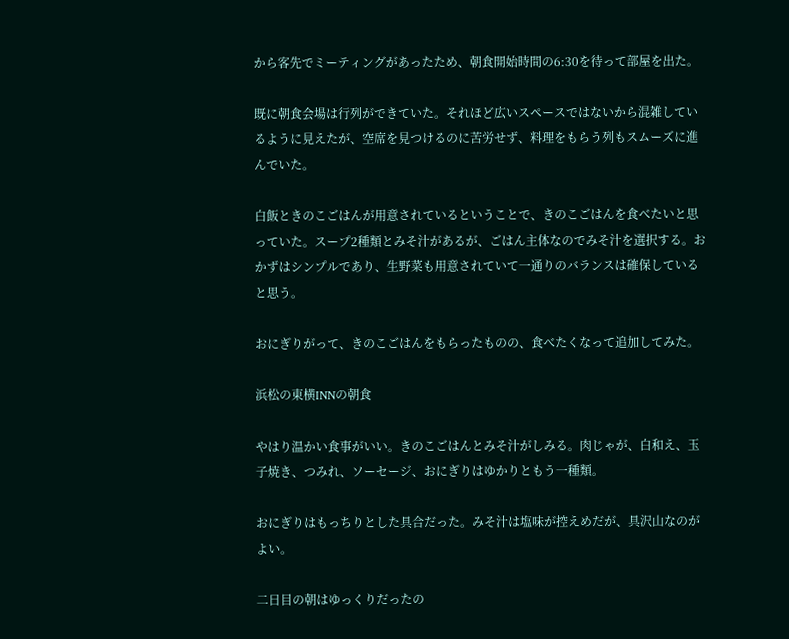から客先でミーティングがあったため、朝食開始時間の6:30を待って部屋を出た。

既に朝食会場は行列ができていた。それほど広いスペースではないから混雑しているように見えたが、空席を見つけるのに苦労せず、料理をもらう列もスムーズに進んでいた。

白飯ときのこごはんが用意されているということで、きのこごはんを食べたいと思っていた。スープ2種類とみそ汁があるが、ごはん主体なのでみそ汁を選択する。おかずはシンプルであり、生野菜も用意されていて一通りのバランスは確保していると思う。

おにぎりがって、きのこごはんをもらったものの、食べたくなって追加してみた。

浜松の東横INNの朝食

やはり温かい食事がいい。きのこごはんとみそ汁がしみる。肉じゃが、白和え、玉子焼き、つみれ、ソーセージ、おにぎりはゆかりともう一種類。

おにぎりはもっちりとした具合だった。みそ汁は塩味が控えめだが、具沢山なのがよい。

二日目の朝はゆっくりだったの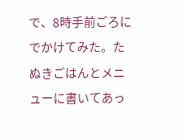で、8時手前ごろにでかけてみた。たぬきごはんとメニューに書いてあっ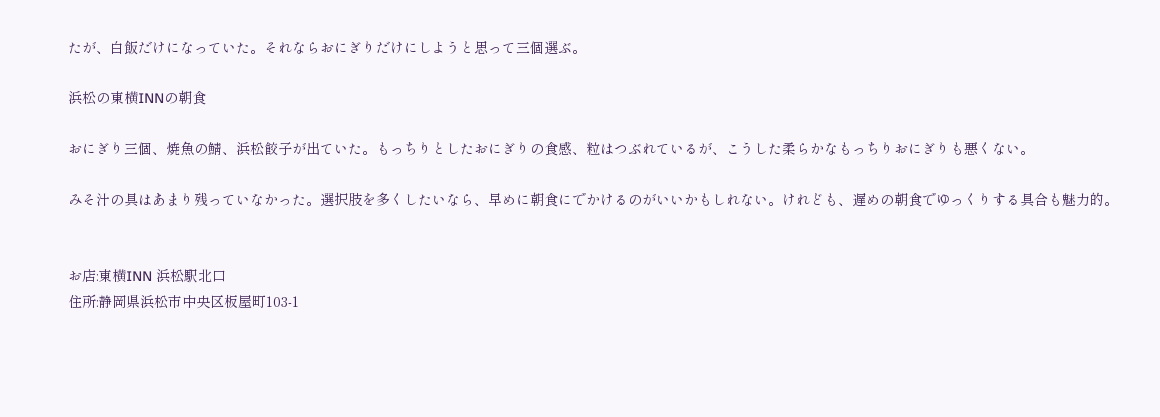たが、白飯だけになっていた。それならおにぎりだけにしようと思って三個選ぶ。

浜松の東横INNの朝食

おにぎり三個、焼魚の鯖、浜松餃子が出ていた。もっちりとしたおにぎりの食感、粒はつぶれているが、こうした柔らかなもっちりおにぎりも悪くない。

みそ汁の具はあまり残っていなかった。選択肢を多くしたいなら、早めに朝食にでかけるのがいいかもしれない。けれども、遅めの朝食でゆっくりする具合も魅力的。


お店:東横INN 浜松駅北口
住所:静岡県浜松市中央区板屋町103-1